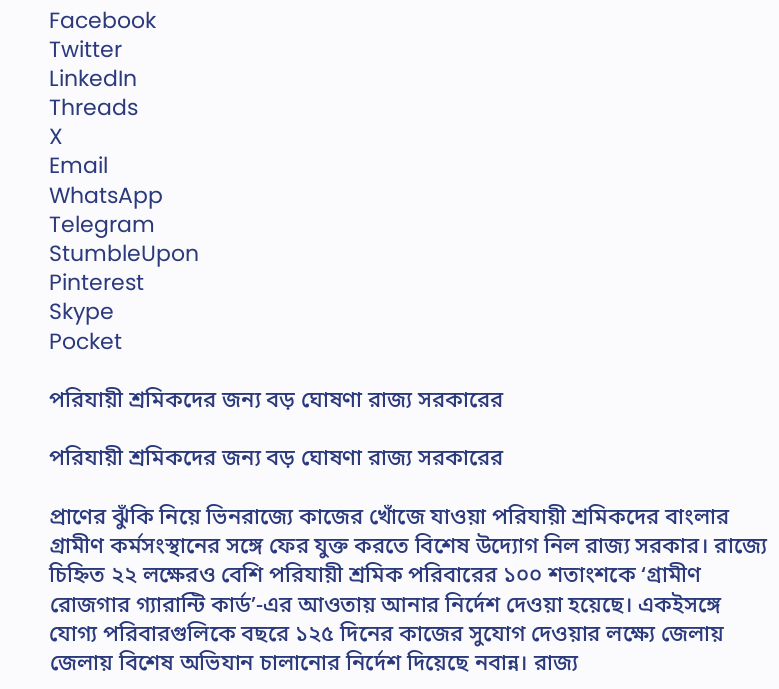Facebook
Twitter
LinkedIn
Threads
X
Email
WhatsApp
Telegram
StumbleUpon
Pinterest
Skype
Pocket

পরিযায়ী শ্রমিকদের জন্য বড় ঘোষণা রাজ্য সরকারের

পরিযায়ী শ্রমিকদের জন্য বড় ঘোষণা রাজ্য সরকারের

প্রাণের ঝুঁকি নিয়ে ভিনরাজ্যে কাজের খোঁজে যাওয়া পরিযায়ী শ্রমিকদের বাংলার গ্রামীণ কর্মসংস্থানের সঙ্গে ফের যুক্ত করতে বিশেষ উদ্যোগ নিল রাজ্য সরকার। রাজ্যে চিহ্নিত ২২ লক্ষেরও বেশি পরিযায়ী শ্রমিক পরিবারের ১০০ শতাংশকে ‘গ্রামীণ রোজগার গ্যারান্টি কার্ড’-এর আওতায় আনার নির্দেশ দেওয়া হয়েছে। একইসঙ্গে যোগ্য পরিবারগুলিকে বছরে ১২৫ দিনের কাজের সুযোগ দেওয়ার লক্ষ্যে জেলায় জেলায় বিশেষ অভিযান চালানোর নির্দেশ দিয়েছে নবান্ন। রাজ্য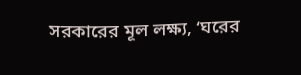সরকারের মূল লক্ষ্য, ‘ঘরের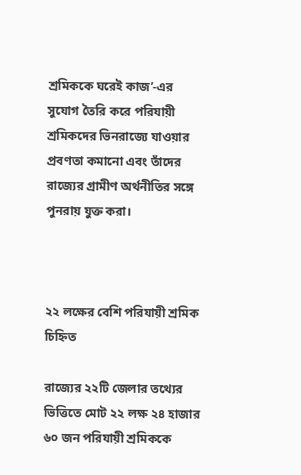শ্রমিককে ঘরেই কাজ’-এর সুযোগ তৈরি করে পরিযায়ী শ্রমিকদের ভিনরাজ্যে যাওয়ার প্রবণতা কমানো এবং তাঁদের রাজ্যের গ্রামীণ অর্থনীতির সঙ্গে পুনরায় যুক্ত করা।



২২ লক্ষের বেশি পরিযায়ী শ্রমিক চিহ্নিত

রাজ্যের ২২টি জেলার তথ্যের ভিত্তিতে মোট ২২ লক্ষ ২৪ হাজার ৬০ জন পরিযায়ী শ্রমিককে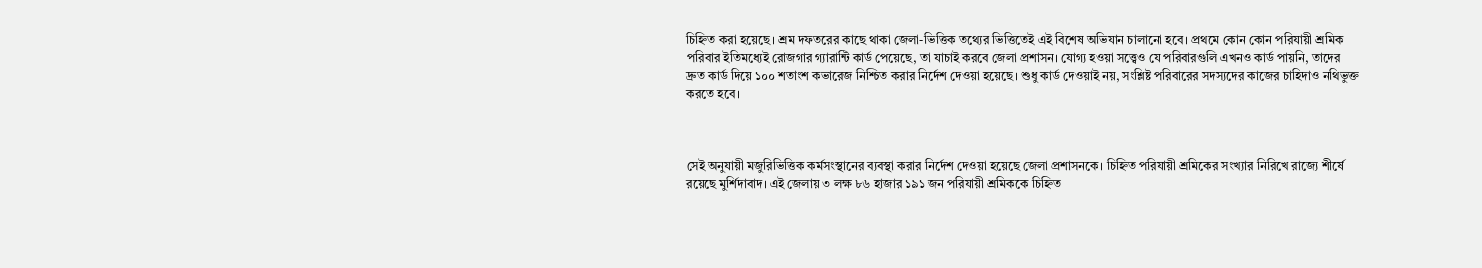চিহ্নিত করা হয়েছে। শ্রম দফতরের কাছে থাকা জেলা-ভিত্তিক তথ্যের ভিত্তিতেই এই বিশেষ অভিযান চালানো হবে। প্রথমে কোন কোন পরিযায়ী শ্রমিক পরিবার ইতিমধ্যেই রোজগার গ্যারান্টি কার্ড পেয়েছে, তা যাচাই করবে জেলা প্রশাসন। যোগ্য হওয়া সত্ত্বেও যে পরিবারগুলি এখনও কার্ড পায়নি, তাদের দ্রুত কার্ড দিয়ে ১০০ শতাংশ কভারেজ নিশ্চিত করার নির্দেশ দেওয়া হয়েছে। শুধু কার্ড দেওয়াই নয়, সংশ্লিষ্ট পরিবারের সদস্যদের কাজের চাহিদাও নথিভুক্ত করতে হবে।



সেই অনুযায়ী মজুরিভিত্তিক কর্মসংস্থানের ব্যবস্থা করার নির্দেশ দেওয়া হয়েছে জেলা প্রশাসনকে। চিহ্নিত পরিযায়ী শ্রমিকের সংখ্যার নিরিখে রাজ্যে শীর্ষে রয়েছে মুর্শিদাবাদ। এই জেলায় ৩ লক্ষ ৮৬ হাজার ১৯১ জন পরিযায়ী শ্রমিককে চিহ্নিত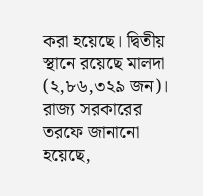করা হয়েছে। দ্বিতীয় স্থানে রয়েছে মালদা (২,৮৬,৩২৯ জন)। রাজ্য সরকারের তরফে জানানো হয়েছে,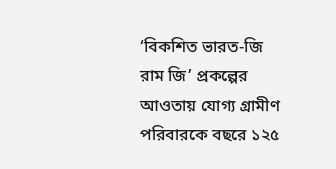‘বিকশিত ভারত-জি রাম জি’ প্রকল্পের আওতায় যোগ্য গ্রামীণ পরিবারকে বছরে ১২৫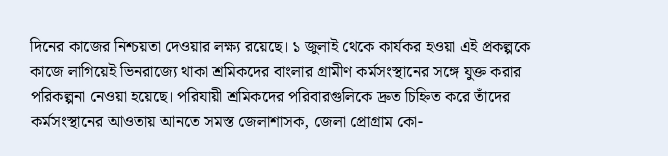দিনের কাজের নিশ্চয়তা দেওয়ার লক্ষ্য রয়েছে। ১ জুলাই থেকে কার্যকর হওয়া এই প্রকল্পকে কাজে লাগিয়েই ভিনরাজ্যে থাকা শ্রমিকদের বাংলার গ্রামীণ কর্মসংস্থানের সঙ্গে যুক্ত করার পরিকল্পনা নেওয়া হয়েছে। পরিযায়ী শ্রমিকদের পরিবারগুলিকে দ্রুত চিহ্নিত করে তাঁদের কর্মসংস্থানের আওতায় আনতে সমস্ত জেলাশাসক, জেলা প্রোগ্রাম কো-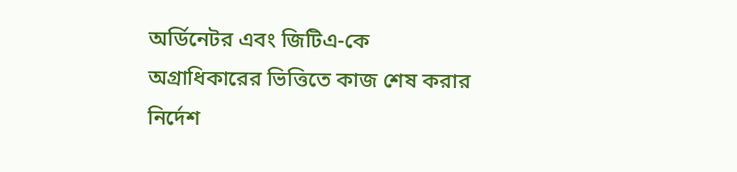অর্ডিনেটর এবং জিটিএ-কে অগ্রাধিকারের ভিত্তিতে কাজ শেষ করার নির্দেশ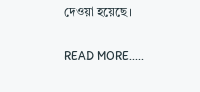দেওয়া হয়েছে।

READ MORE.....